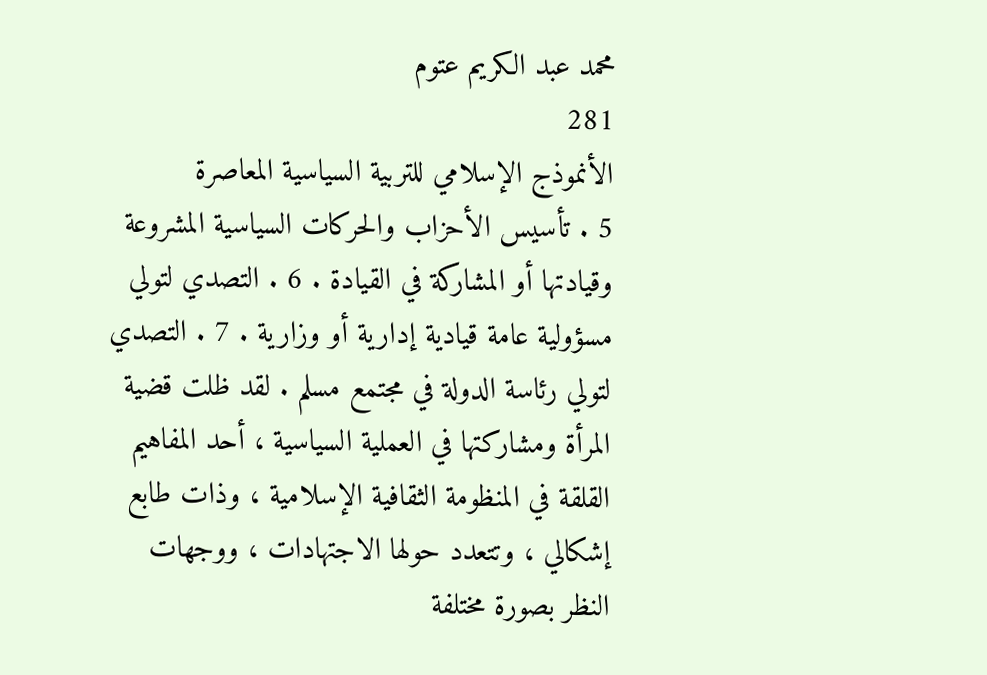محمد عبد الكريم عتوم
281
الأنموذج الإسلامي للتربية السياسية المعاصرة
5 . تأسيس الأحزاب والحركات السياسية المشروعة وقيادتها أو المشاركة في القيادة . 6 . التصدي لتولي مسؤولية عامة قيادية إدارية أو وزارية . 7 . التصدي لتولي رئاسة الدولة في مجتمع مسلم . لقد ظلت قضية المرأة ومشاركتها في العملية السياسية ، أحد المفاهيم القلقة في المنظومة الثقافية الإسلامية ، وذات طابع إشكالي ، وتتعدد حولها الاجتهادات ، ووجهات النظر بصورة مختلفة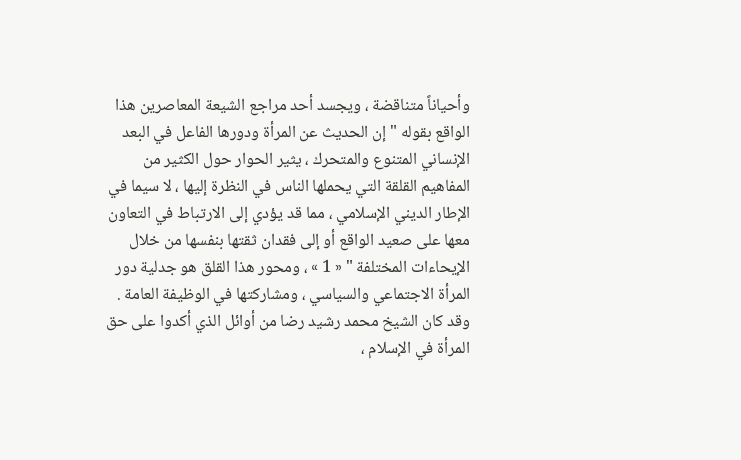وأحياناً متناقضة ، ويجسد أحد مراجع الشيعة المعاصرين هذا الواقع بقوله " إن الحديث عن المرأة ودورها الفاعل في البعد الإنساني المتنوع والمتحرك ، يثير الحوار حول الكثير من المفاهيم القلقة التي يحملها الناس في النظرة إليها ، لا سيما في الإطار الديني الإسلامي ، مما قد يؤدي إلى الارتباط في التعاون معها على صعيد الواقع أو إلى فقدان ثقتها بنفسها من خلال الإيحاءات المختلفة " « 1 » ، ومحور هذا القلق هو جدلية دور المرأة الاجتماعي والسياسي ، ومشاركتها في الوظيفة العامة . وقد كان الشيخ محمد رشيد رضا من أوائل الذي أكدوا على حق المرأة في الإسلام ،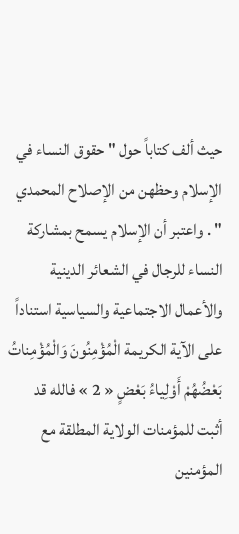حيث ألف كتاباً حول " حقوق النساء في الإسلام وحظهن من الإصلاح المحمدي " . واعتبر أن الإسلام يسمح بمشاركة النساء للرجال في الشعائر الدينية والأعمال الاجتماعية والسياسية استناداً على الآية الكريمة الْمُؤْمِنُونَ وَالْمُؤْمِناتُ بَعْضُهُمْ أَوْلِياءُ بَعْضٍ « 2 » فالله قد أثبت للمؤمنات الولاية المطلقة مع المؤمنين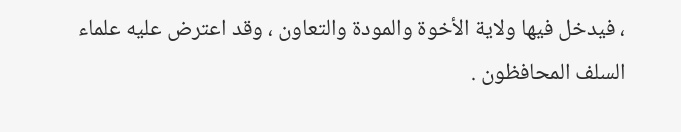، فيدخل فيها ولاية الأخوة والمودة والتعاون ، وقد اعترض عليه علماء السلف المحافظون .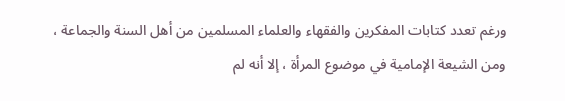ورغم تعدد كتابات المفكرين والفقهاء والعلماء المسلمين من أهل السنة والجماعة ، ومن الشيعة الإمامية في موضوع المرأة ، إلا أنه لم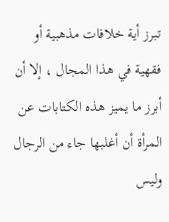تبرز أية خلافات مذهبية أو فقهية في هذا المجال ، إلا أن أبرز ما يميز هذه الكتابات عن المرأة أن أغلبها جاء من الرجال وليس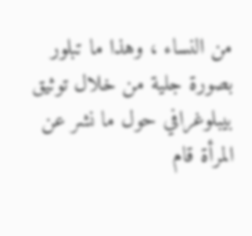من النساء ، وهذا ما تبلور بصورة جلية من خلال توثيق بيبلوغرافي حول ما نشر عن المرأة قام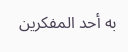به أحد المفكرين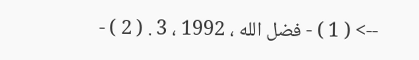--> ( 1 ) - فضل الله ، 1992 ، 3 . ( 2 ) -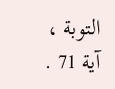التوبة ، آية 71 .